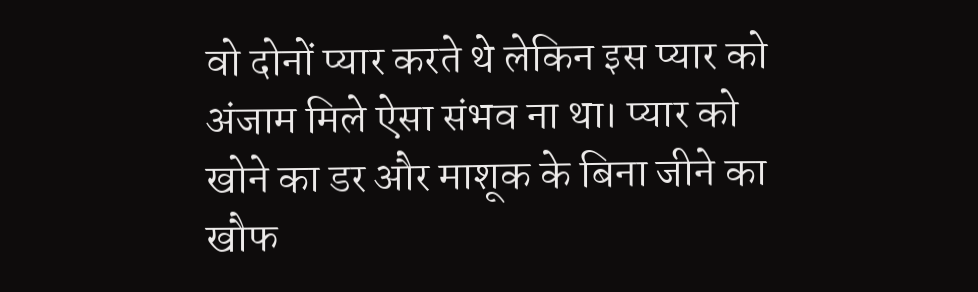वो दोनों प्यार करते थे लेकिन इस प्यार को अंजाम मिले ऐसा संभव ना था। प्यार को खोने का डर और माशूक के बिना जीने का खौफ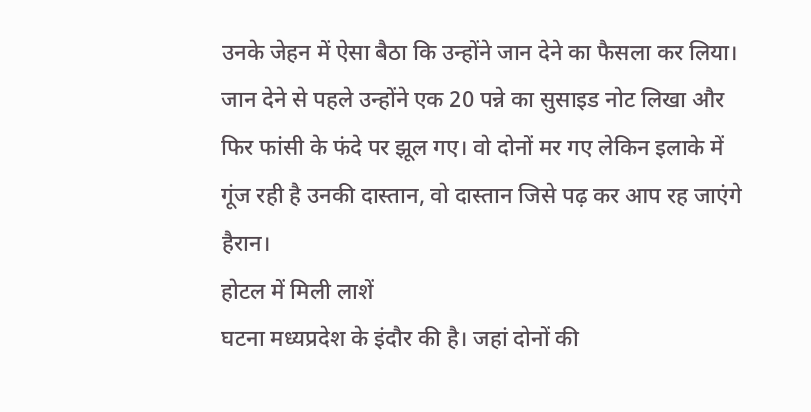उनके जेहन में ऐसा बैठा कि उन्होंने जान देने का फैसला कर लिया।
जान देने से पहले उन्होंने एक 20 पन्ने का सुसाइड नोट लिखा और फिर फांसी के फंदे पर झूल गए। वो दोनों मर गए लेकिन इलाके में गूंज रही है उनकी दास्तान, वो दास्तान जिसे पढ़ कर आप रह जाएंगे हैरान।
होटल में मिली लाशें
घटना मध्यप्रदेश के इंदौर की है। जहां दोनों की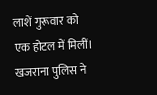लाशें गुरूवार को एक होटल में मिलीं। खजराना पुलिस ने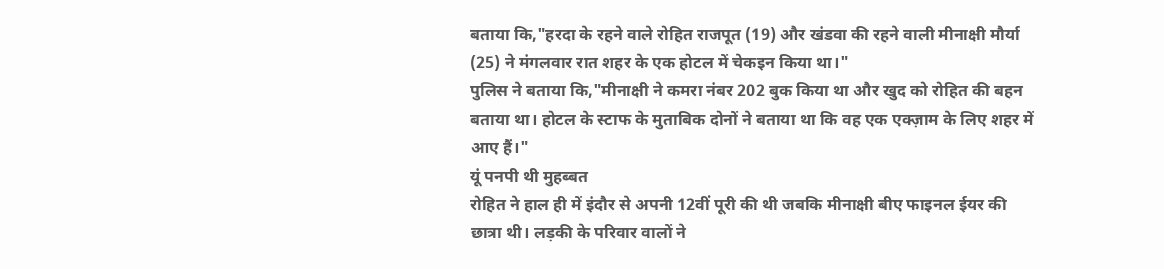बताया कि,"हरदा के रहने वाले रोहित राजपूत (19) और खंडवा की रहने वाली मीनाक्षी मौर्या (25) ने मंगलवार रात शहर के एक होटल में चेकइन किया था।"
पुलिस ने बताया कि,"मीनाक्षी ने कमरा नंबर 202 बुक किया था और खुद को रोहित की बहन बताया था। होटल के स्टाफ के मुताबिक दोनों ने बताया था कि वह एक एक्ज़ाम के लिए शहर में आए हैं।"
यूं पनपी थी मुहब्बत
रोहित ने हाल ही में इंदौर से अपनी 12वीं पूरी की थी जबकि मीनाक्षी बीए फाइनल ईयर की छात्रा थी। लड़की के परिवार वालों ने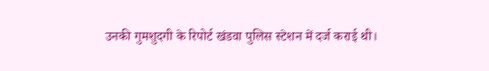उनकी गुमशुदगी के रिपोर्ट खंडवा पुलिस स्टेशन में दर्ज कराई थी।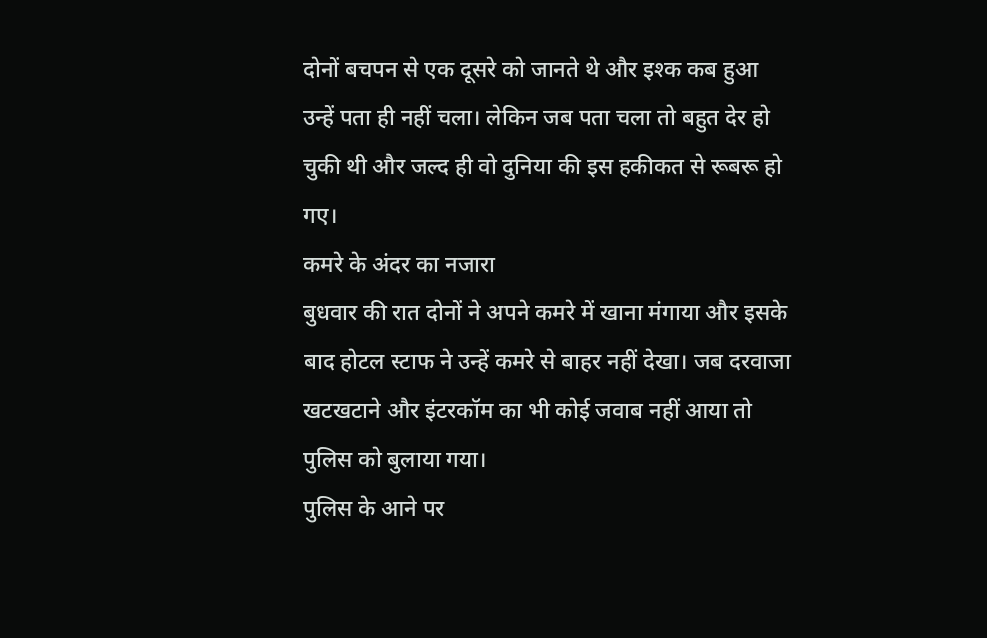दोनों बचपन से एक दूसरे को जानते थे और इश्क कब हुआ उन्हें पता ही नहीं चला। लेकिन जब पता चला तो बहुत देर हो चुकी थी और जल्द ही वो दुनिया की इस हकीकत से रूबरू हो गए।
कमरे के अंदर का नजारा
बुधवार की रात दोनों ने अपने कमरे में खाना मंगाया और इसके बाद होटल स्टाफ ने उन्हें कमरे से बाहर नहीं देखा। जब दरवाजा खटखटाने और इंटरकॉम का भी कोई जवाब नहीं आया तो पुलिस को बुलाया गया।
पुलिस के आने पर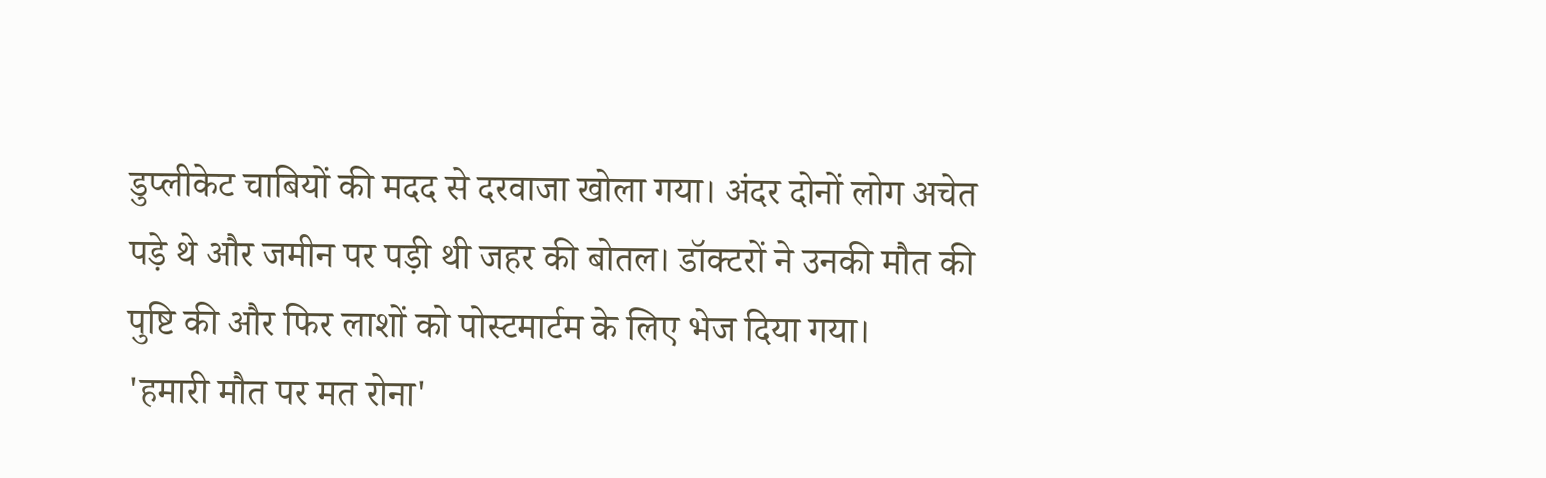डुप्लीकेट चाबियों की मदद से दरवाजा खोला गया। अंदर दोनों लोग अचेत पड़े थे और जमीन पर पड़ी थी जहर की बोतल। डॉक्टरों ने उनकी मौत की पुष्टि की और फिर लाशों को पोस्टमार्टम के लिए भेज दिया गया।
'हमारी मौत पर मत रोना'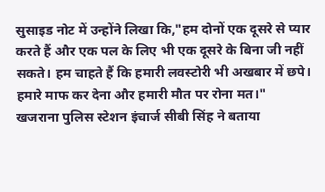सुसाइड नोट में उन्होंने लिखा कि,"हम दोनों एक दूसरे से प्यार करते हैं और एक पल के लिए भी एक दूसरे के बिना जी नहीं सकते। हम चाहते हैं कि हमारी लवस्टोरी भी अखबार में छपे। हमारे माफ कर देना और हमारी मौत पर रोना मत।"
खजराना पुलिस स्टेशन इंचार्ज सीबी सिंह ने बताया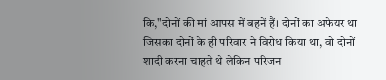कि,"दोनों की मां आपस में बहनें हैं। दोनों का अफेयर था जिसका दोनों के ही परिवार ने विरोध किया था, वो दोनों शादी करना चाहते थे लेकिन परिजन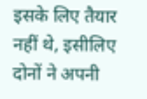इसके लिए तैयार नहीं थे, इसीलिए दोनों ने अपनी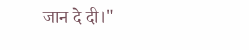जान दे दी।"